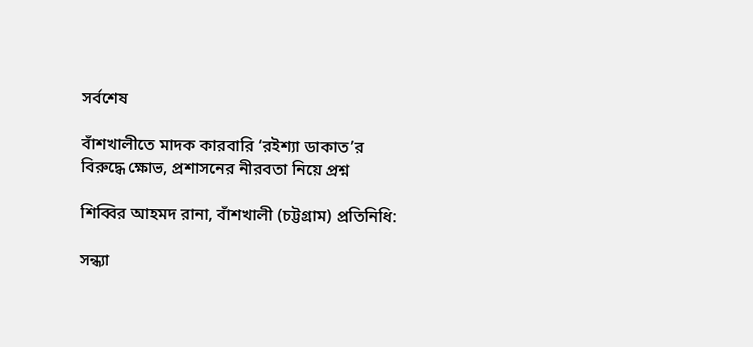সর্বশেষ

বাঁশখালীতে মাদক কারবারি ‘রইশ্যা ডাকাত’র বিরুদ্ধে ক্ষোভ, প্রশাসনের নীরবতা নিয়ে প্রশ্ন

শিব্বির আহমদ রানা, বাঁশখালী (চট্টগ্রাম) প্রতিনিধি:

সন্ধ্যা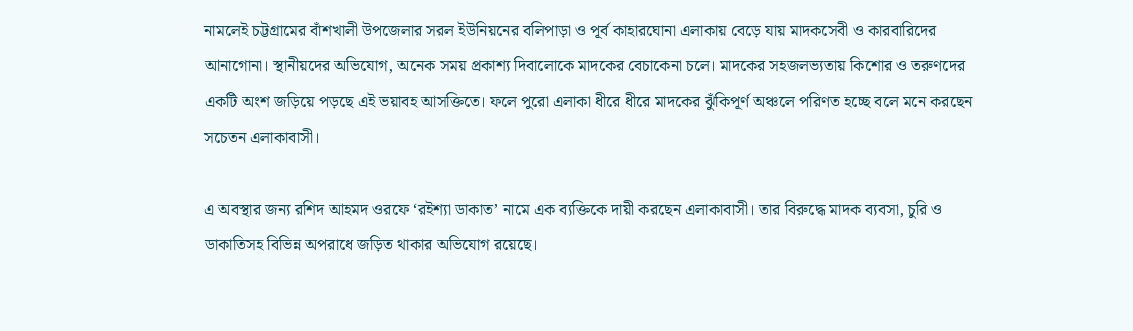নামলেই চট্টগ্রামের বাঁশখালী উপজেলার সরল ইউনিয়নের বলিপাড়া ও পূর্ব কাহারঘোনা এলাকায় বেড়ে যায় মাদকসেবী ও কারবারিদের আনাগোনা। স্থানীয়দের অভিযোগ, অনেক সময় প্রকাশ্য দিবালোকে মাদকের বেচাকেনা চলে। মাদকের সহজলভ্যতায় কিশোর ও তরুণদের একটি অংশ জড়িয়ে পড়ছে এই ভয়াবহ আসক্তিতে। ফলে পুরো এলাকা ধীরে ধীরে মাদকের ঝুঁকিপূর্ণ অঞ্চলে পরিণত হচ্ছে বলে মনে করছেন সচেতন এলাকাবাসী।

এ অবস্থার জন্য রশিদ আহমদ ওরফে ‘রইশ্যা ডাকাত’ নামে এক ব্যক্তিকে দায়ী করছেন এলাকাবাসী। তার বিরুদ্ধে মাদক ব্যবসা, চুরি ও ডাকাতিসহ বিভিন্ন অপরাধে জড়িত থাকার অভিযোগ রয়েছে।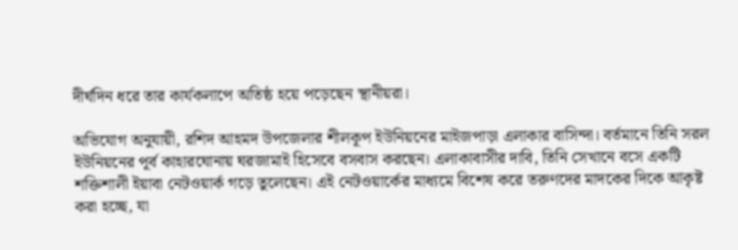দীর্ঘদিন ধরে তার কার্যকলাপে অতিষ্ঠ হয়ে পড়েছেন স্থানীয়রা।

অভিযোগ অনুযায়ী, রশিদ আহমদ উপজেলার শীলকূপ ইউনিয়নের মাইজপাড়া এলাকার বাসিন্দা। বর্তমানে তিনি সরল ইউনিয়নের পূর্ব কাহারঘোনায় ঘরজামাই হিসেবে বসবাস করছেন। এলাকাবাসীর দাবি, তিনি সেখানে বসে একটি শক্তিশালী ইয়াবা নেটওয়ার্ক গড়ে তুলেছেন। এই নেটওয়ার্কের মাধ্যমে বিশেষ করে তরুণদের মাদকের দিকে আকৃষ্ট করা হচ্ছে, যা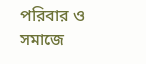পরিবার ও সমাজে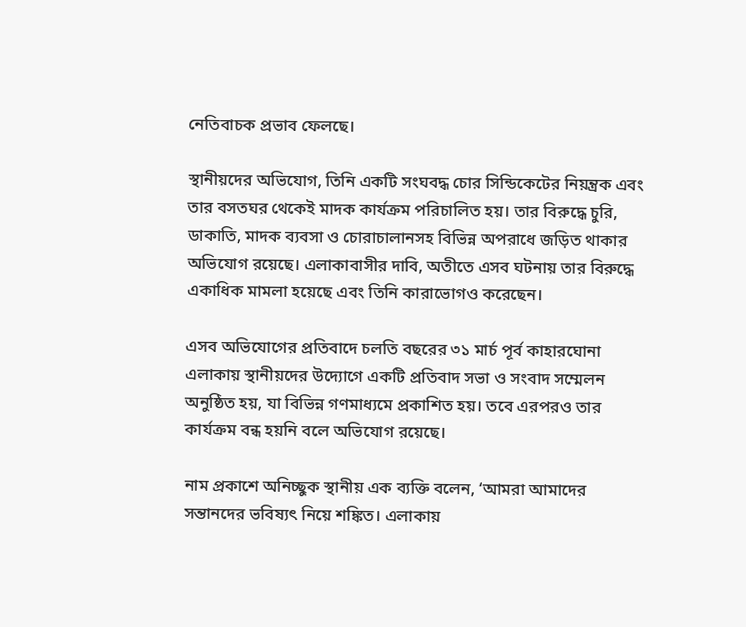নেতিবাচক প্রভাব ফেলছে।

স্থানীয়দের অভিযোগ, তিনি একটি সংঘবদ্ধ চোর সিন্ডিকেটের নিয়ন্ত্রক এবং তার বসতঘর থেকেই মাদক কার্যক্রম পরিচালিত হয়। তার বিরুদ্ধে চুরি, ডাকাতি, মাদক ব্যবসা ও চোরাচালানসহ বিভিন্ন অপরাধে জড়িত থাকার অভিযোগ রয়েছে। এলাকাবাসীর দাবি, অতীতে এসব ঘটনায় তার বিরুদ্ধে একাধিক মামলা হয়েছে এবং তিনি কারাভোগও করেছেন।

এসব অভিযোগের প্রতিবাদে চলতি বছরের ৩১ মার্চ পূর্ব কাহারঘোনা এলাকায় স্থানীয়দের উদ্যোগে একটি প্রতিবাদ সভা ও সংবাদ সম্মেলন অনুষ্ঠিত হয়, যা বিভিন্ন গণমাধ্যমে প্রকাশিত হয়। তবে এরপরও তার কার্যক্রম বন্ধ হয়নি বলে অভিযোগ রয়েছে।

নাম প্রকাশে অনিচ্ছুক স্থানীয় এক ব্যক্তি বলেন, ‘আমরা আমাদের সন্তানদের ভবিষ্যৎ নিয়ে শঙ্কিত। এলাকায়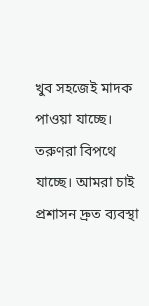খুব সহজেই মাদক পাওয়া যাচ্ছে। তরুণরা বিপথে যাচ্ছে। আমরা চাই প্রশাসন দ্রুত ব্যবস্থা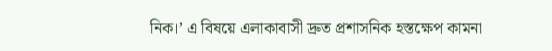নিক।’ এ বিষয়ে এলাকাবাসী দ্রুত প্রশাসনিক হস্তক্ষেপ কামনা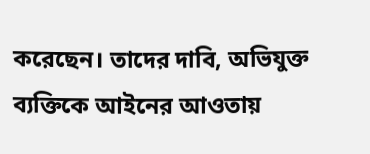করেছেন। তাদের দাবি, অভিযুক্ত ব্যক্তিকে আইনের আওতায়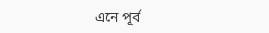এনে পূর্ব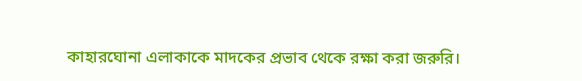কাহারঘোনা এলাকাকে মাদকের প্রভাব থেকে রক্ষা করা জরুরি।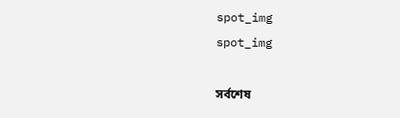spot_img
spot_img

সর্বশেষ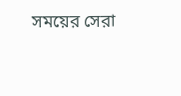সময়ের সেরা